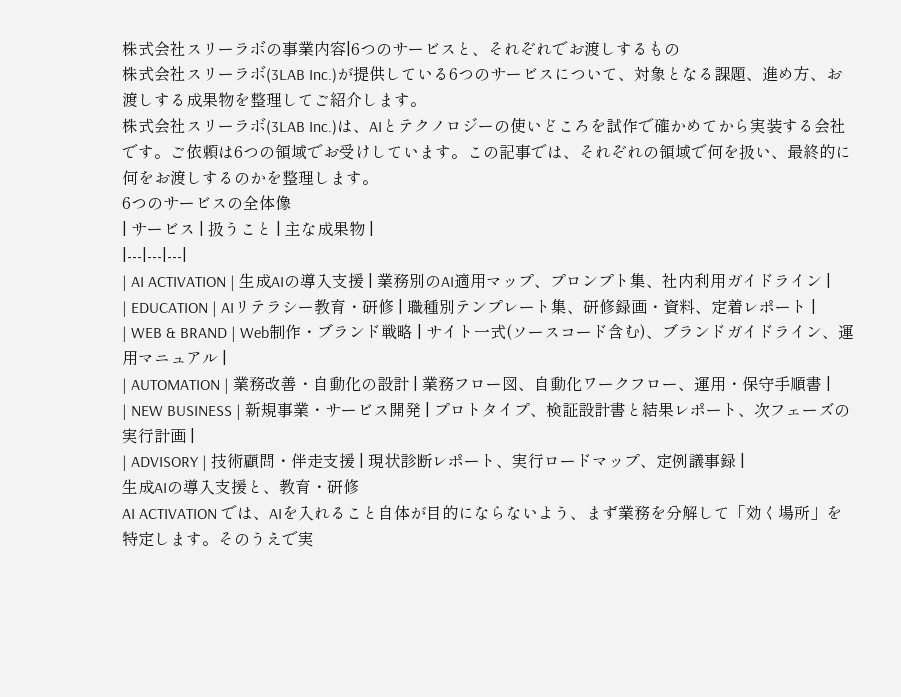株式会社スリーラボの事業内容|6つのサービスと、それぞれでお渡しするもの
株式会社スリーラボ(3LAB Inc.)が提供している6つのサービスについて、対象となる課題、進め方、お渡しする成果物を整理してご紹介します。
株式会社スリーラボ(3LAB Inc.)は、AIとテクノロジーの使いどころを試作で確かめてから実装する会社です。ご依頼は6つの領域でお受けしています。この記事では、それぞれの領域で何を扱い、最終的に何をお渡しするのかを整理します。
6つのサービスの全体像
| サービス | 扱うこと | 主な成果物 |
|---|---|---|
| AI ACTIVATION | 生成AIの導入支援 | 業務別のAI適用マップ、プロンプト集、社内利用ガイドライン |
| EDUCATION | AIリテラシー教育・研修 | 職種別テンプレート集、研修録画・資料、定着レポート |
| WEB & BRAND | Web制作・ブランド戦略 | サイト一式(ソースコード含む)、ブランドガイドライン、運用マニュアル |
| AUTOMATION | 業務改善・自動化の設計 | 業務フロー図、自動化ワークフロー、運用・保守手順書 |
| NEW BUSINESS | 新規事業・サービス開発 | プロトタイプ、検証設計書と結果レポート、次フェーズの実行計画 |
| ADVISORY | 技術顧問・伴走支援 | 現状診断レポート、実行ロードマップ、定例議事録 |
生成AIの導入支援と、教育・研修
AI ACTIVATION では、AIを入れること自体が目的にならないよう、まず業務を分解して「効く場所」を特定します。そのうえで実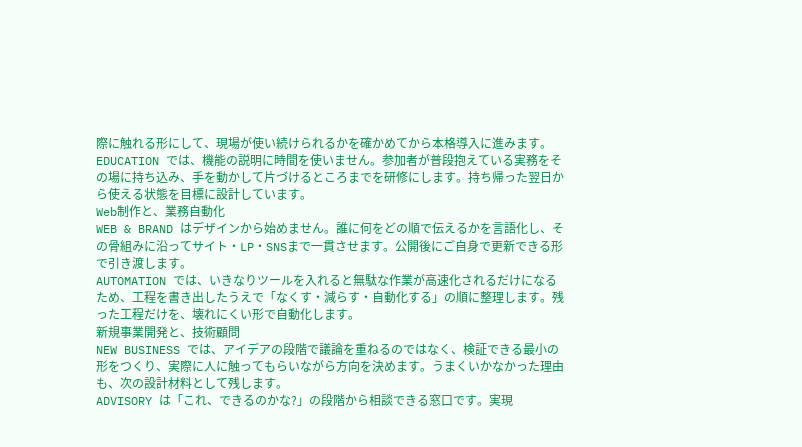際に触れる形にして、現場が使い続けられるかを確かめてから本格導入に進みます。
EDUCATION では、機能の説明に時間を使いません。参加者が普段抱えている実務をその場に持ち込み、手を動かして片づけるところまでを研修にします。持ち帰った翌日から使える状態を目標に設計しています。
Web制作と、業務自動化
WEB & BRAND はデザインから始めません。誰に何をどの順で伝えるかを言語化し、その骨組みに沿ってサイト・LP・SNSまで一貫させます。公開後にご自身で更新できる形で引き渡します。
AUTOMATION では、いきなりツールを入れると無駄な作業が高速化されるだけになるため、工程を書き出したうえで「なくす・減らす・自動化する」の順に整理します。残った工程だけを、壊れにくい形で自動化します。
新規事業開発と、技術顧問
NEW BUSINESS では、アイデアの段階で議論を重ねるのではなく、検証できる最小の形をつくり、実際に人に触ってもらいながら方向を決めます。うまくいかなかった理由も、次の設計材料として残します。
ADVISORY は「これ、できるのかな?」の段階から相談できる窓口です。実現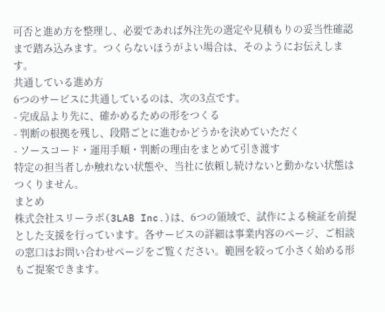可否と進め方を整理し、必要であれば外注先の選定や見積もりの妥当性確認まで踏み込みます。つくらないほうがよい場合は、そのようにお伝えします。
共通している進め方
6つのサービスに共通しているのは、次の3点です。
- 完成品より先に、確かめるための形をつくる
- 判断の根拠を残し、段階ごとに進むかどうかを決めていただく
- ソースコード・運用手順・判断の理由をまとめて引き渡す
特定の担当者しか触れない状態や、当社に依頼し続けないと動かない状態はつくりません。
まとめ
株式会社スリーラボ(3LAB Inc.)は、6つの領域で、試作による検証を前提とした支援を行っています。各サービスの詳細は事業内容のページ、ご相談の窓口はお問い合わせページをご覧ください。範囲を絞って小さく始める形もご提案できます。